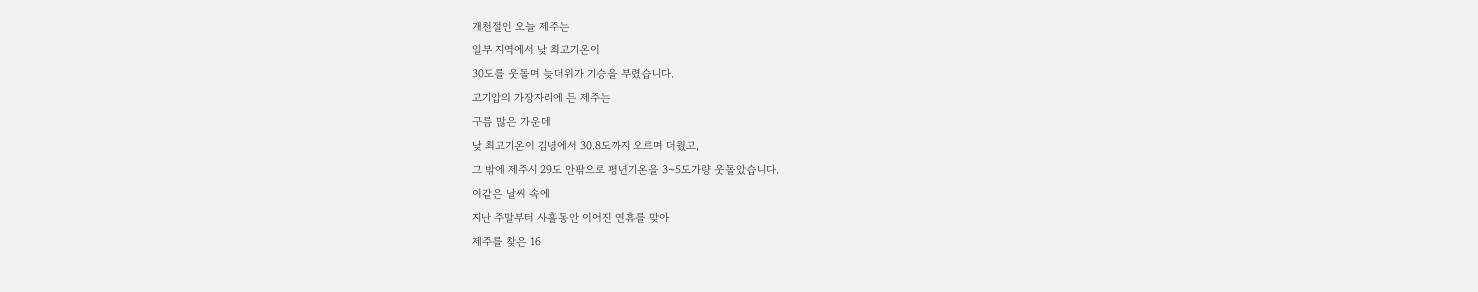개천절인 오늘 제주는
일부 지역에서 낮 최고기온이
30도를 웃돌며 늦더위가 기승을 부렸습니다.
고기압의 가장자리에 든 제주는
구름 많은 가운데
낮 최고기온이 김녕에서 30.8도까지 오르며 더웠고,
그 밖에 제주시 29도 안팎으로 평년기온을 3~5도가량 웃돌았습니다.
이같은 날씨 속에
지난 주말부터 사흘동안 이어진 연휴를 맞아
제주를 찾은 16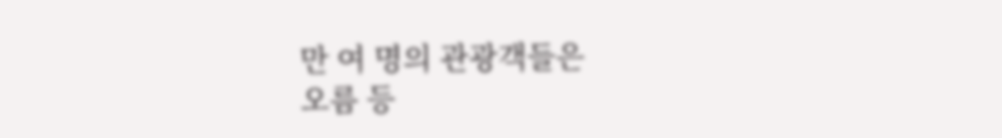만 여 명의 관광객들은
오름 등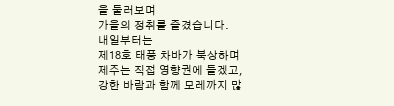을 둘러보며
가을의 정취를 즐겼습니다.
내일부터는
제18호 태풍 차바가 북상하며
제주는 직접 영향권에 들겠고,
강한 바람과 함께 모레까지 많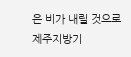은 비가 내릴 것으로
제주지방기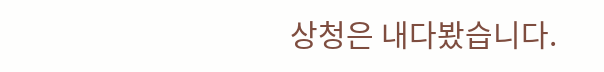상청은 내다봤습니다.